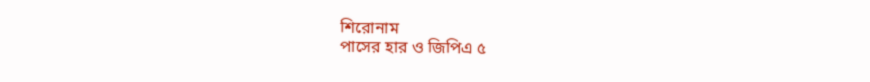শিরোনাম
পাসের হার ও জিপিএ ৫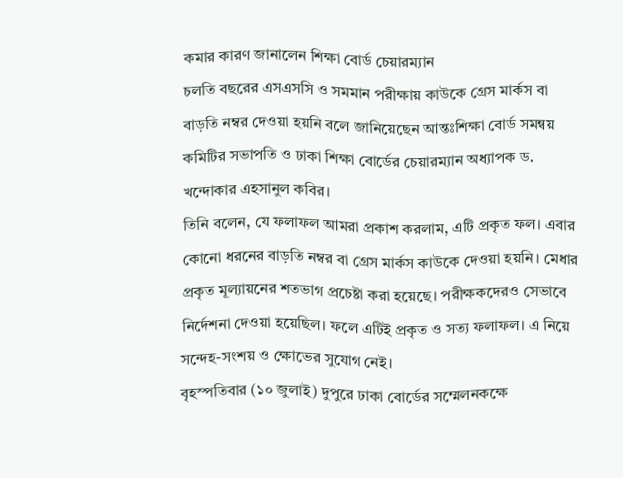কমার কারণ জানালেন শিক্ষা বোর্ড চেয়ারম্যান
চলতি বছরের এসএসসি ও সমমান পরীক্ষায় কাউকে গ্রেস মার্কস বা বাড়তি নম্বর দেওয়া হয়নি বলে জানিয়েছেন আন্তঃশিক্ষা বোর্ড সমন্বয় কমিটির সভাপতি ও ঢাকা শিক্ষা বোর্ডের চেয়ারম্যান অধ্যাপক ড. খন্দোকার এহসানুল কবির।
তিনি বলেন, যে ফলাফল আমরা প্রকাশ করলাম, এটি প্রকৃত ফল। এবার কোনো ধরনের বাড়তি নম্বর বা গ্রেস মার্কস কাউকে দেওয়া হয়নি। মেধার প্রকৃত মূল্যায়নের শতভাগ প্রচেষ্টা করা হয়েছে। পরীক্ষকদেরও সেভাবে নির্দেশনা দেওয়া হয়েছিল। ফলে এটিই প্রকৃত ও সত্য ফলাফল। এ নিয়ে সন্দেহ-সংশয় ও ক্ষোভের সুযোগ নেই।
বৃহস্পতিবার (১০ জুলাই) দুপুরে ঢাকা বোর্ডের সম্মেলনকক্ষে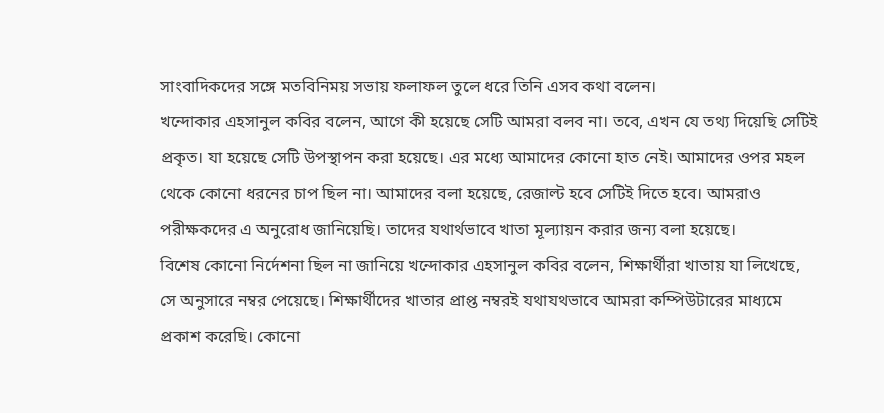সাংবাদিকদের সঙ্গে মতবিনিময় সভায় ফলাফল তুলে ধরে তিনি এসব কথা বলেন।
খন্দোকার এহসানুল কবির বলেন, আগে কী হয়েছে সেটি আমরা বলব না। তবে, এখন যে তথ্য দিয়েছি সেটিই প্রকৃত। যা হয়েছে সেটি উপস্থাপন করা হয়েছে। এর মধ্যে আমাদের কোনো হাত নেই। আমাদের ওপর মহল থেকে কোনো ধরনের চাপ ছিল না। আমাদের বলা হয়েছে, রেজাল্ট হবে সেটিই দিতে হবে। আমরাও পরীক্ষকদের এ অনুরোধ জানিয়েছি। তাদের যথার্থভাবে খাতা মূল্যায়ন করার জন্য বলা হয়েছে।
বিশেষ কোনো নির্দেশনা ছিল না জানিয়ে খন্দোকার এহসানুল কবির বলেন, শিক্ষার্থীরা খাতায় যা লিখেছে, সে অনুসারে নম্বর পেয়েছে। শিক্ষার্থীদের খাতার প্রাপ্ত নম্বরই যথাযথভাবে আমরা কম্পিউটারের মাধ্যমে প্রকাশ করেছি। কোনো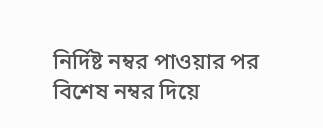নির্দিষ্ট নম্বর পাওয়ার পর বিশেষ নম্বর দিয়ে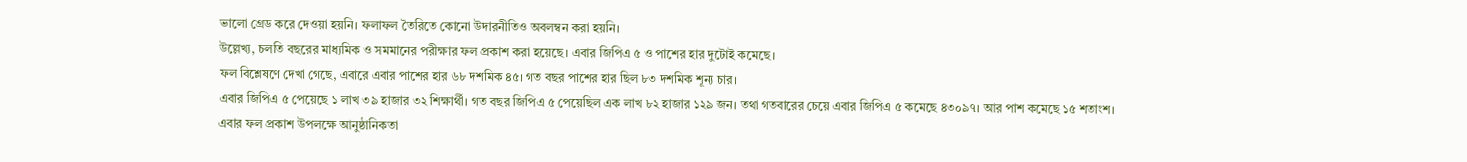ভালো গ্রেড করে দেওয়া হয়নি। ফলাফল তৈরিতে কোনো উদারনীতিও অবলম্বন করা হয়নি।
উল্লেখ্য, চলতি বছরের মাধ্যমিক ও সমমানের পরীক্ষার ফল প্রকাশ করা হয়েছে। এবার জিপিএ ৫ ও পাশের হার দুটোই কমেছে।
ফল বিশ্লেষণে দেখা গেছে, এবারে এবার পাশের হার ৬৮ দশমিক ৪৫। গত বছর পাশের হার ছিল ৮৩ দশমিক শূন্য চার।
এবার জিপিএ ৫ পেয়েছে ১ লাখ ৩৯ হাজার ৩২ শিক্ষার্থী। গত বছর জিপিএ ৫ পেয়েছিল এক লাখ ৮২ হাজার ১২৯ জন। তথা গতবারের চেয়ে এবার জিপিএ ৫ কমেছে ৪৩০৯৭। আর পাশ কমেছে ১৫ শতাংশ।
এবার ফল প্রকাশ উপলক্ষে আনুষ্ঠানিকতা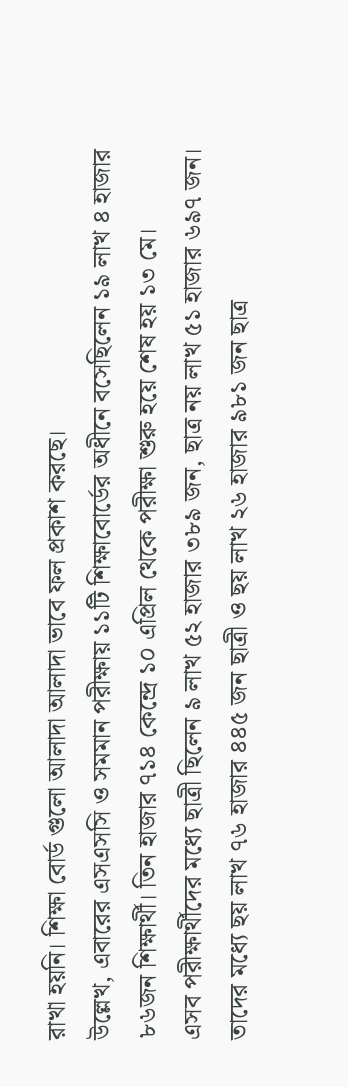রাখা হয়নি। শিক্ষা বোর্ড গুলো আলাদা আলাদা ভাবে ফল প্রকাশ করছে।
উল্লেখ, এবারের এসএসসি ও সমমান পরীক্ষায় ১১টি শিক্ষাবোর্ডের অধীনে বসেছিলেন ১৯ লাখ ৪ হাজার ৮৬জন শিক্ষার্থী। তিন হাজার ৭১৪ কেন্দ্রে ১০ এপ্রিল থেকে পরীক্ষা শুরু হয়ে শেষ হয় ১৩ মে।
এসব পরীক্ষার্থীদের মধ্যে ছাত্রী ছিলেন ৯ লাখ ৫২ হাজার ৩৮৯ জন, ছাত্র নয় লাখ ৫১ হাজার ৬৯৭ জন। তাদের মধ্যে ছয় লাখ ৭৬ হাজার ৪৪৫ জন ছাত্রী ও ছয় লাখ ২৬ হাজার ৯৮১ জন ছাত্র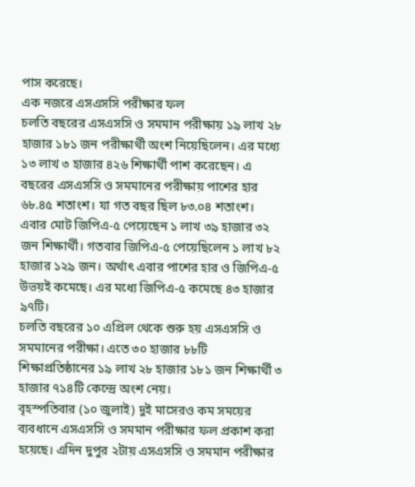পাস করেছে।
এক নজরে এসএসসি পরীক্ষার ফল
চলতি বছরের এসএসসি ও সমমান পরীক্ষায় ১৯ লাখ ২৮ হাজার ১৮১ জন পরীক্ষার্থী অংশ নিয়েছিলেন। এর মধ্যে ১৩ লাখ ৩ হাজার ৪২৬ শিক্ষার্থী পাশ করেছেন। এ বছরের এসএসসি ও সমমানের পরীক্ষায় পাশের হার ৬৮.৪৫ শতাংশ। যা গত বছর ছিল ৮৩.০৪ শতাংশ।
এবার মোট জিপিএ-৫ পেয়েছেন ১ লাখ ৩৯ হাজার ৩২ জন শিক্ষার্থী। গতবার জিপিএ-৫ পেয়েছিলেন ১ লাখ ৮২ হাজার ১২৯ জন। অর্থাৎ এবার পাশের হার ও জিপিএ-৫ উভয়ই কমেছে। এর মধ্যে জিপিএ-৫ কমেছে ৪৩ হাজার ৯৭টি।
চলতি বছরের ১০ এপ্রিল থেকে শুরু হয় এসএসসি ও সমমানের পরীক্ষা। এতে ৩০ হাজার ৮৮টি শিক্ষাপ্রতিষ্ঠানের ১৯ লাখ ২৮ হাজার ১৮১ জন শিক্ষার্থী ৩ হাজার ৭১৪টি কেন্দ্রে অংশ নেয়।
বৃহস্পতিবার (১০ জুলাই) দুই মাসেরও কম সময়ের ব্যবধানে এসএসসি ও সমমান পরীক্ষার ফল প্রকাশ করা হয়েছে। এদিন দুপুর ২টায় এসএসসি ও সমমান পরীক্ষার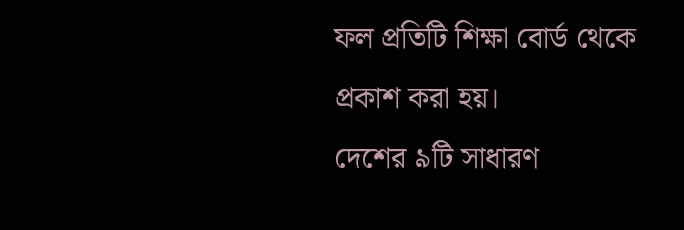ফল প্রতিটি শিক্ষা বোর্ড থেকে প্রকাশ করা হয়।
দেশের ৯টি সাধারণ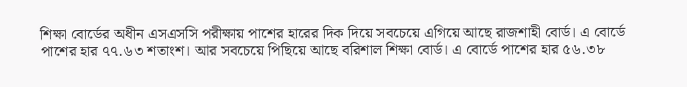শিক্ষা বোর্ডের অধীন এসএসসি পরীক্ষায় পাশের হারের দিক দিয়ে সবচেয়ে এগিয়ে আছে রাজশাহী বোর্ড। এ বোর্ডে পাশের হার ৭৭.৬৩ শতাংশ। আর সবচেয়ে পিছিয়ে আছে বরিশাল শিক্ষা বোর্ড। এ বোর্ডে পাশের হার ৫৬.৩৮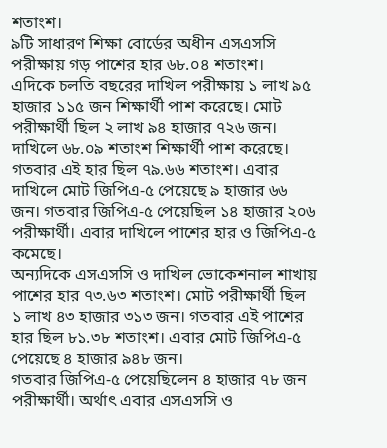শতাংশ।
৯টি সাধারণ শিক্ষা বোর্ডের অধীন এসএসসি পরীক্ষায় গড় পাশের হার ৬৮.০৪ শতাংশ।
এদিকে চলতি বছরের দাখিল পরীক্ষায় ১ লাখ ৯৫ হাজার ১১৫ জন শিক্ষার্থী পাশ করেছে। মোট পরীক্ষার্থী ছিল ২ লাখ ৯৪ হাজার ৭২৬ জন। দাখিলে ৬৮.০৯ শতাংশ শিক্ষার্থী পাশ করেছে। গতবার এই হার ছিল ৭৯.৬৬ শতাংশ। এবার দাখিলে মোট জিপিএ-৫ পেয়েছে ৯ হাজার ৬৬ জন। গতবার জিপিএ-৫ পেয়েছিল ১৪ হাজার ২০৬ পরীক্ষার্থী। এবার দাখিলে পাশের হার ও জিপিএ-৫ কমেছে।
অন্যদিকে এসএসসি ও দাখিল ভোকেশনাল শাখায় পাশের হার ৭৩.৬৩ শতাংশ। মোট পরীক্ষার্থী ছিল ১ লাখ ৪৩ হাজার ৩১৩ জন। গতবার এই পাশের হার ছিল ৮১.৩৮ শতাংশ। এবার মোট জিপিএ-৫ পেয়েছে ৪ হাজার ৯৪৮ জন।
গতবার জিপিএ-৫ পেয়েছিলেন ৪ হাজার ৭৮ জন পরীক্ষার্থী। অর্থাৎ এবার এসএসসি ও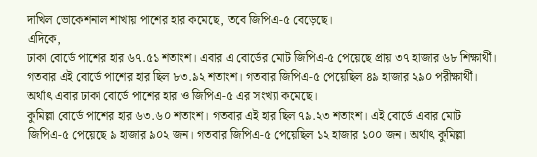দাখিল ভোকেশনাল শাখায় পাশের হার কমেছে, তবে জিপিএ-৫ বেড়েছে।
এদিকে,
ঢাকা বোর্ডে পাশের হার ৬৭.৫১ শতাংশ। এবার এ বোর্ডের মোট জিপিএ-৫ পেয়েছে প্রায় ৩৭ হাজার ৬৮ শিক্ষার্থী। গতবার এই বোর্ডে পাশের হার ছিল ৮৩.৯২ শতাংশ। গতবার জিপিএ-৫ পেয়েছিল ৪৯ হাজার ২৯০ পরীক্ষার্থী। অর্থাৎ এবার ঢাকা বোর্ডে পাশের হার ও জিপিএ-৫ এর সংখ্যা কমেছে।
কুমিল্লা বোর্ডে পাশের হার ৬৩.৬০ শতাংশ। গতবার এই হার ছিল ৭৯.২৩ শতাংশ। এই বোর্ডে এবার মোট জিপিএ-৫ পেয়েছে ৯ হাজার ৯০২ জন। গতবার জিপিএ-৫ পেয়েছিল ১২ হাজার ১০০ জন। অর্থাৎ কুমিল্লা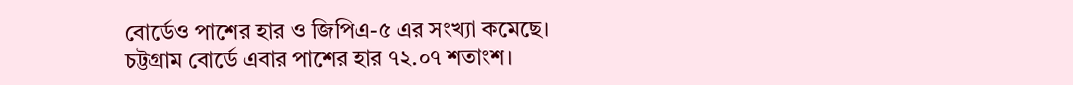বোর্ডেও পাশের হার ও জিপিএ-৫ এর সংখ্যা কমেছে।
চট্টগ্রাম বোর্ডে এবার পাশের হার ৭২.০৭ শতাংশ।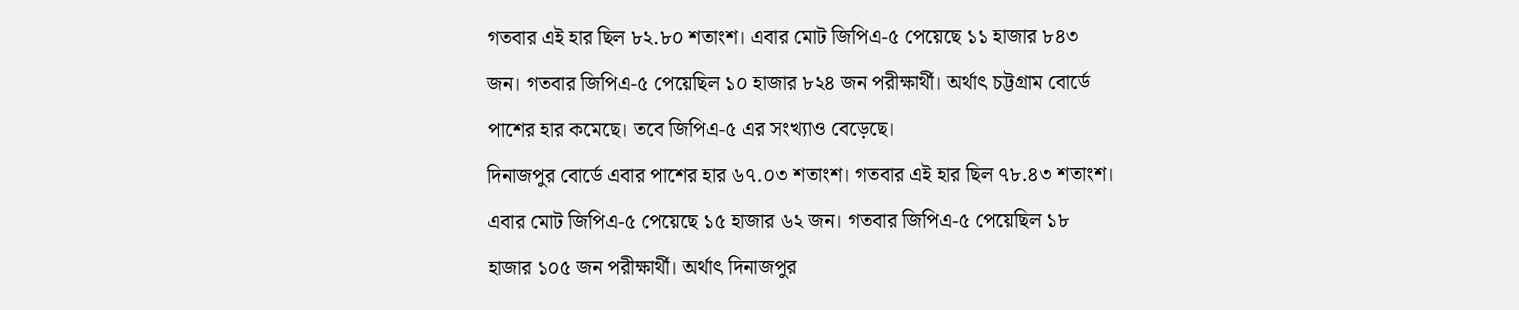গতবার এই হার ছিল ৮২.৮০ শতাংশ। এবার মোট জিপিএ-৫ পেয়েছে ১১ হাজার ৮৪৩ জন। গতবার জিপিএ-৫ পেয়েছিল ১০ হাজার ৮২৪ জন পরীক্ষার্থী। অর্থাৎ চট্টগ্রাম বোর্ডে পাশের হার কমেছে। তবে জিপিএ-৫ এর সংখ্যাও বেড়েছে।
দিনাজপুর বোর্ডে এবার পাশের হার ৬৭.০৩ শতাংশ। গতবার এই হার ছিল ৭৮.৪৩ শতাংশ। এবার মোট জিপিএ-৫ পেয়েছে ১৫ হাজার ৬২ জন। গতবার জিপিএ-৫ পেয়েছিল ১৮ হাজার ১০৫ জন পরীক্ষার্থী। অর্থাৎ দিনাজপুর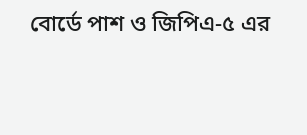বোর্ডে পাশ ও জিপিএ-৫ এর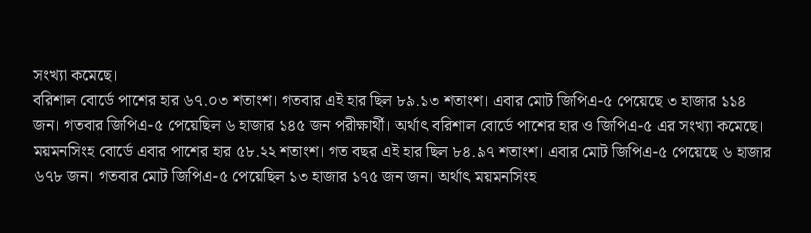সংখ্যা কমেছে।
বরিশাল বোর্ডে পাশের হার ৬৭.০৩ শতাংশ। গতবার এই হার ছিল ৮৯.১৩ শতাংশ। এবার মোট জিপিএ-৫ পেয়েছে ৩ হাজার ১১৪ জন। গতবার জিপিএ-৫ পেয়েছিল ৬ হাজার ১৪৫ জন পরীক্ষার্থী। অর্থাৎ বরিশাল বোর্ডে পাশের হার ও জিপিএ-৫ এর সংখ্যা কমেছে।
ময়মনসিংহ বোর্ডে এবার পাশের হার ৫৮.২২ শতাংশ। গত বছর এই হার ছিল ৮৪.৯৭ শতাংশ। এবার মোট জিপিএ-৫ পেয়েছে ৬ হাজার ৬৭৮ জন। গতবার মোট জিপিএ-৫ পেয়েছিল ১৩ হাজার ১৭৫ জন জন। অর্থাৎ ময়মনসিংহ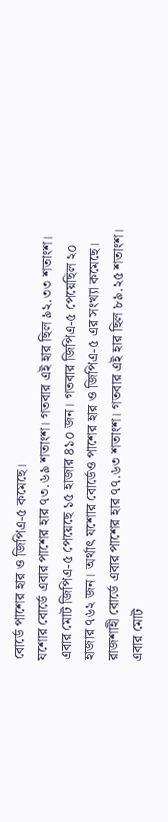বোর্ডে পাশের হার ও জিপিএ-৫ কমেছে।
যশোর বোর্ডে এবার পাশের হার ৭৩.৬৯ শতাংশ। গতবার এই হার ছিল ৯২.৩৩ শতাংশ। এবার মোট জিপিএ-৫ পেয়েছে ১৫ হাজার ৪১০ জন। গতবার জিপিএ-৫ পেয়েছিল ২০ হাজার ৭৬২ জন। অর্থাৎ যশোর বোর্ডেও পাশের হার ও জিপিএ-৫ এর সংখ্যা কমেছে।
রাজশাহী বোর্ডে এবার পাশের হার ৭৭.৬৩ শতাংশ। গতবার এই হার ছিল ৮৯.২৫ শতাংশ। এবার মোট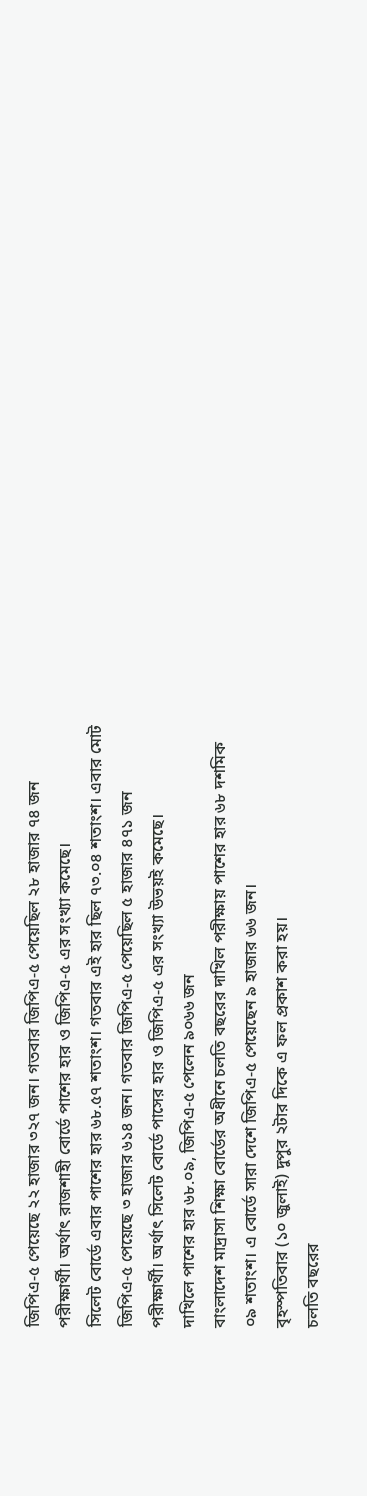জিপিএ-৫ পেয়েছে ২২ হাজার ৩২৭ জন। গতবার জিপিএ-৫ পেয়েছিল ২৮ হাজার ৭৪ জন পরীক্ষার্থী। অর্থাৎ রাজশাহী বোর্ডে পাশের হার ও জিপিএ-৫ এর সংখ্যা কমেছে।
সিলেট বোর্ডে এবার পাশের হার ৬৮.৫৭ শতাংশ। গতবার এই হার ছিল ৭৩.০৪ শতাংশ। এবার মোট জিপিএ-৫ পেয়েছে ৩ হাজার ৬১৪ জন। গতবার জিপিএ-৫ পেয়েছিল ৫ হাজার ৪৭১ জন পরীক্ষার্থী। অর্থাৎ সিলেট বোর্ডে পাসের হার ও জিপিএ-৫ এর সংখ্যা উভয়ই কমেছে।
দাখিলে পাশের হার ৬৮.০৯, জিপিএ-৫ পেলেন ৯০৬৬ জন
বাংলাদেশ মাদ্রাসা শিক্ষা বোর্ডের অধীনে চলতি বছরের দাখিল পরীক্ষায় পাশের হার ৬৮ দশমিক ০৯ শতাংশ। এ বোর্ডে সারা দেশে জিপিএ-৫ পেয়েছেন ৯ হাজার ৬৬ জন।
বৃহস্পতিবার (১০ জুলাই) দুপুর ২টার দিকে এ ফল প্রকাশ করা হয়।
চলতি বছরের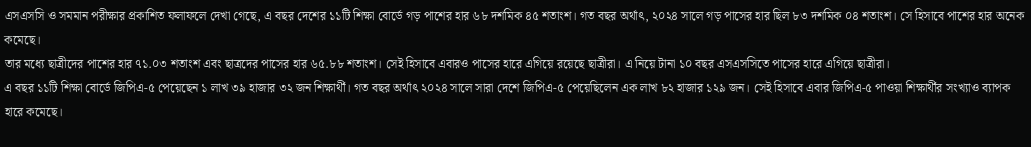এসএসসি ও সমমান পরীক্ষার প্রকাশিত ফলাফলে দেখা গেছে, এ বছর দেশের ১১টি শিক্ষা বোর্ডে গড় পাশের হার ৬৮ দশমিক ৪৫ শতাংশ। গত বছর অর্থাৎ, ২০২৪ সালে গড় পাসের হার ছিল ৮৩ দশমিক ০৪ শতাংশ। সে হিসাবে পাশের হার অনেক কমেছে।
তার মধ্যে ছাত্রীদের পাশের হার ৭১.০৩ শতাংশ এবং ছাত্রদের পাসের হার ৬৫.৮৮ শতাংশ। সেই হিসাবে এবারও পাসের হারে এগিয়ে রয়েছে ছাত্রীরা। এ নিয়ে টানা ১০ বছর এসএসসিতে পাসের হারে এগিয়ে ছাত্রীরা।
এ বছর ১১টি শিক্ষা বোর্ডে জিপিএ-৫ পেয়েছেন ১ লাখ ৩৯ হাজার ৩২ জন শিক্ষার্থী। গত বছর অর্থাৎ ২০২৪ সালে সারা দেশে জিপিএ-৫ পেয়েছিলেন এক লাখ ৮২ হাজার ১২৯ জন। সেই হিসাবে এবার জিপিএ-৫ পাওয়া শিক্ষার্থীর সংখ্যাও ব্যাপক হারে কমেছে।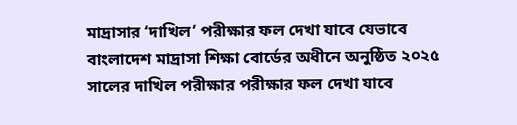মাদ্রাসার ‘দাখিল’ পরীক্ষার ফল দেখা যাবে যেভাবে
বাংলাদেশ মাদ্রাসা শিক্ষা বোর্ডের অধীনে অনুষ্ঠিত ২০২৫ সালের দাখিল পরীক্ষার পরীক্ষার ফল দেখা যাবে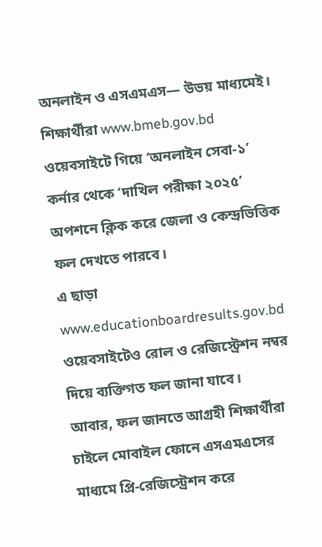অনলাইন ও এসএমএস— উভয় মাধ্যমেই।
শিক্ষার্থীরা www.bmeb.gov.bd ওয়েবসাইটে গিয়ে ‘অনলাইন সেবা-১’ কর্নার থেকে ‘দাখিল পরীক্ষা ২০২৫’ অপশনে ক্লিক করে জেলা ও কেন্দ্রভিত্তিক ফল দেখতে পারবে।
এ ছাড়া www.educationboardresults.gov.bd ওয়েবসাইটেও রোল ও রেজিস্ট্রেশন নম্বর দিয়ে ব্যক্তিগত ফল জানা যাবে।
আবার, ফল জানতে আগ্রহী শিক্ষার্থীরা চাইলে মোবাইল ফোনে এসএমএসের মাধ্যমে প্রি-রেজিস্ট্রেশন করে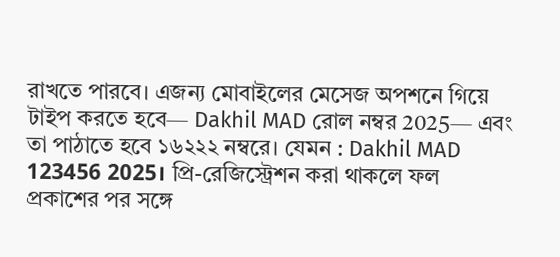রাখতে পারবে। এজন্য মোবাইলের মেসেজ অপশনে গিয়ে টাইপ করতে হবে— Dakhil MAD রোল নম্বর 2025— এবং তা পাঠাতে হবে ১৬২২২ নম্বরে। যেমন : Dakhil MAD 123456 2025। প্রি-রেজিস্ট্রেশন করা থাকলে ফল প্রকাশের পর সঙ্গে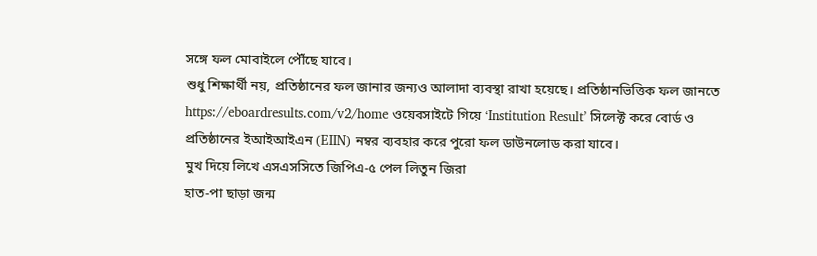সঙ্গে ফল মোবাইলে পৌঁছে যাবে।
শুধু শিক্ষার্থী নয়, প্রতিষ্ঠানের ফল জানার জন্যও আলাদা ব্যবস্থা রাখা হয়েছে। প্রতিষ্ঠানভিত্তিক ফল জানতে https://eboardresults.com/v2/home ওয়েবসাইটে গিয়ে ‘Institution Result’ সিলেক্ট করে বোর্ড ও প্রতিষ্ঠানের ইআইআইএন (EIIN) নম্বর ব্যবহার করে পুরো ফল ডাউনলোড করা যাবে।
মুখ দিয়ে লিখে এসএসসিতে জিপিএ-৫ পেল লিতুন জিরা
হাত-পা ছাড়া জন্ম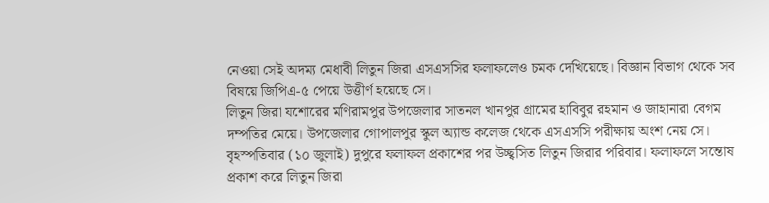নেওয়া সেই অদম্য মেধাবী লিতুন জিরা এসএসসির ফলাফলেও চমক দেখিয়েছে। বিজ্ঞান বিভাগ থেকে সব বিষয়ে জিপিএ-৫ পেয়ে উত্তীর্ণ হয়েছে সে।
লিতুন জিরা যশোরের মণিরামপুর উপজেলার সাতনল খানপুর গ্রামের হাবিবুর রহমান ও জাহানারা বেগম দম্পতির মেয়ে। উপজেলার গোপালপুর স্কুল অ্যান্ড কলেজ থেকে এসএসসি পরীক্ষায় অংশ নেয় সে।
বৃহস্পতিবার (১০ জুলাই) দুপুরে ফলাফল প্রকাশের পর উচ্ছ্বসিত লিতুন জিরার পরিবার। ফলাফলে সন্তোষ প্রকাশ করে লিতুন জিরা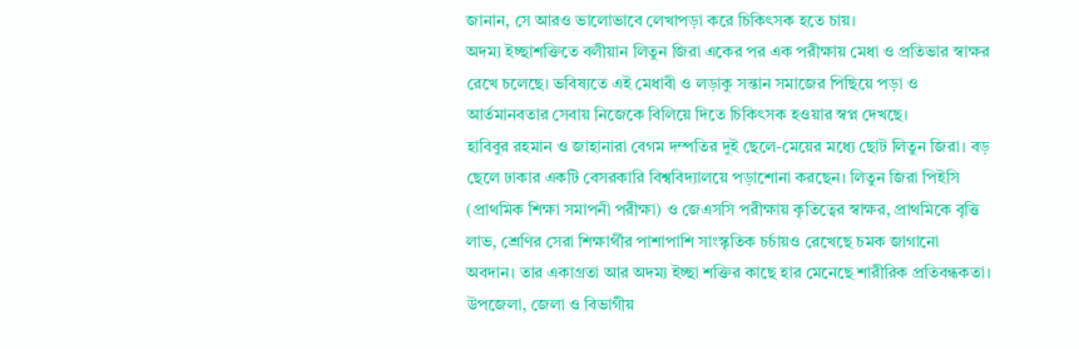জানান, সে আরও ভালোভাবে লেখাপড়া করে চিকিৎসক হতে চায়।
অদম্য ইচ্ছাশক্তিতে বলীয়ান লিতুন জিরা একের পর এক পরীক্ষায় মেধা ও প্রতিভার স্বাক্ষর রেখে চলেছে। ভবিষ্যতে এই মেধাবী ও লড়াকু সন্তান সমাজের পিছিয়ে পড়া ও আর্তমানবতার সেবায় নিজেকে বিলিয়ে দিতে চিকিৎসক হওয়ার স্বপ্ন দেখছে।
হাবিবুর রহমান ও জাহানারা বেগম দম্পতির দুই ছেলে-মেয়ের মধ্যে ছোট লিতুন জিরা। বড় ছেলে ঢাকার একটি বেসরকারি বিশ্ববিদ্যালয়ে পড়াশোনা করছেন। লিতুন জিরা পিইসি (প্রাথমিক শিক্ষা সমাপনী পরীক্ষা) ও জেএসসি পরীক্ষায় কৃতিত্বের স্বাক্ষর, প্রাথমিকে বৃত্তি লাভ, শ্রেণির সেরা শিক্ষার্থীর পাশাপাশি সাংস্কৃতিক চর্চায়ও রেখেছে চমক জাগানো অবদান। তার একাগ্রতা আর অদম্য ইচ্ছা শক্তির কাছে হার মেনেছে শারীরিক প্রতিবন্ধকতা। উপজেলা, জেলা ও বিভাগীয়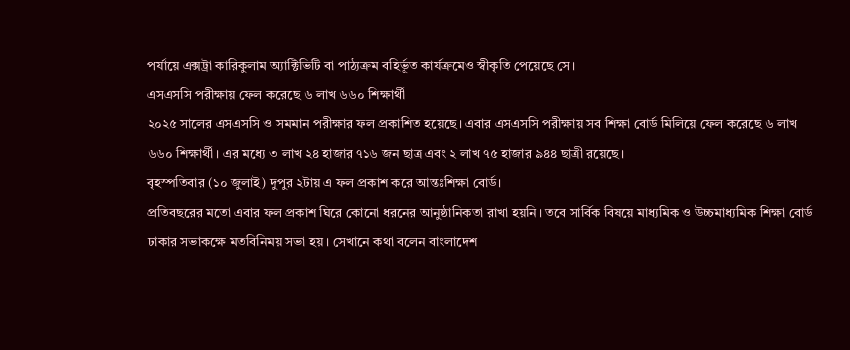পর্যায়ে এক্সট্রা কারিকুলাম অ্যাক্টিভিটি বা পাঠ্যক্রম বহির্ভূত কার্যক্রমেও স্বীকৃতি পেয়েছে সে।
এসএসসি পরীক্ষায় ফেল করেছে ৬ লাখ ৬৬০ শিক্ষার্থী
২০২৫ সালের এসএসসি ও সমমান পরীক্ষার ফল প্রকাশিত হয়েছে। এবার এসএসসি পরীক্ষায় সব শিক্ষা বোর্ড মিলিয়ে ফেল করেছে ৬ লাখ ৬৬০ শিক্ষার্থী। এর মধ্যে ৩ লাখ ২৪ হাজার ৭১৬ জন ছাত্র এবং ২ লাখ ৭৫ হাজার ৯৪৪ ছাত্রী রয়েছে।
বৃহস্পতিবার (১০ জুলাই) দুপুর ২টায় এ ফল প্রকাশ করে আন্তঃশিক্ষা বোর্ড।
প্রতিবছরের মতো এবার ফল প্রকাশ ঘিরে কোনো ধরনের আনুষ্ঠানিকতা রাখা হয়নি। তবে সার্বিক বিষয়ে মাধ্যমিক ও উচ্চমাধ্যমিক শিক্ষা বোর্ড ঢাকার সভাকক্ষে মতবিনিময় সভা হয়। সেখানে কথা বলেন বাংলাদেশ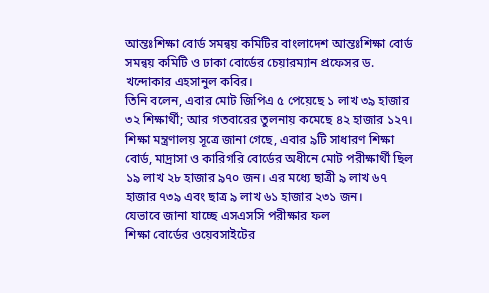আন্তঃশিক্ষা বোর্ড সমন্বয় কমিটির বাংলাদেশ আন্তঃশিক্ষা বোর্ড সমন্বয় কমিটি ও ঢাকা বোর্ডের চেয়ারম্যান প্রফেসর ড. খন্দোকার এহসানুল কবির।
তিনি বলেন, এবার মোট জিপিএ ৫ পেয়েছে ১ লাখ ৩৯ হাজার ৩২ শিক্ষার্থী; আর গতবারের তুলনায় কমেছে ৪২ হাজার ১২৭।
শিক্ষা মন্ত্রণালয় সূত্রে জানা গেছে, এবার ৯টি সাধারণ শিক্ষা বোর্ড, মাদ্রাসা ও কারিগরি বোর্ডের অধীনে মোট পরীক্ষার্থী ছিল ১৯ লাখ ২৮ হাজার ৯৭০ জন। এর মধ্যে ছাত্রী ৯ লাখ ৬৭ হাজার ৭৩৯ এবং ছাত্র ৯ লাখ ৬১ হাজার ২৩১ জন।
যেভাবে জানা যাচ্ছে এসএসসি পরীক্ষার ফল
শিক্ষা বোর্ডের ওয়েবসাইটের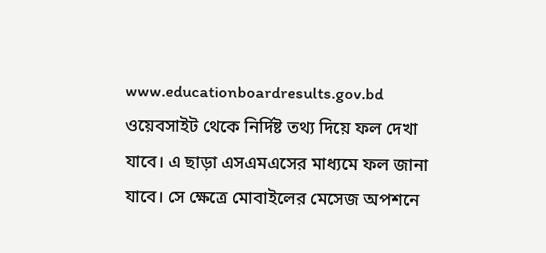www.educationboardresults.gov.bd ওয়েবসাইট থেকে নির্দিষ্ট তথ্য দিয়ে ফল দেখা যাবে। এ ছাড়া এসএমএসের মাধ্যমে ফল জানা যাবে। সে ক্ষেত্রে মোবাইলের মেসেজ অপশনে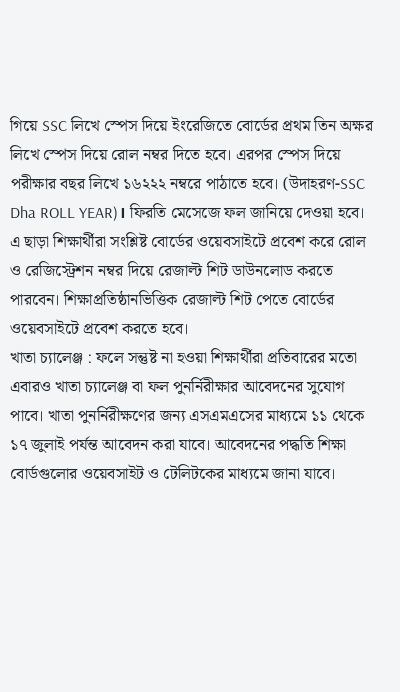গিয়ে SSC লিখে স্পেস দিয়ে ইংরেজিতে বোর্ডের প্রথম তিন অক্ষর লিখে স্পেস দিয়ে রোল নম্বর দিতে হবে। এরপর স্পেস দিয়ে পরীক্ষার বছর লিখে ১৬২২২ নম্বরে পাঠাতে হবে। (উদাহরণ-SSC Dha ROLL YEAR)। ফিরতি মেসেজে ফল জানিয়ে দেওয়া হবে। এ ছাড়া শিক্ষার্থীরা সংশ্লিষ্ট বোর্ডের ওয়েবসাইটে প্রবেশ করে রোল ও রেজিস্ট্রেশন নম্বর দিয়ে রেজাল্ট শিট ডাউনলোড করতে পারবেন। শিক্ষাপ্রতিষ্ঠানভিত্তিক রেজাল্ট শিট পেতে বোর্ডের ওয়েবসাইটে প্রবেশ করতে হবে।
খাতা চ্যালেঞ্জ : ফলে সন্তুষ্ট না হওয়া শিক্ষার্থীরা প্রতিবারের মতো এবারও খাতা চ্যালেঞ্জ বা ফল পুনর্নিরীক্ষার আবেদনের সুযোগ পাবে। খাতা পুনর্নিরীক্ষণের জন্য এসএমএসের মাধ্যমে ১১ থেকে ১৭ জুলাই পর্যন্ত আবেদন করা যাবে। আবেদনের পদ্ধতি শিক্ষা বোর্ডগুলোর ওয়েবসাইট ও টেলিটকের মাধ্যমে জানা যাবে।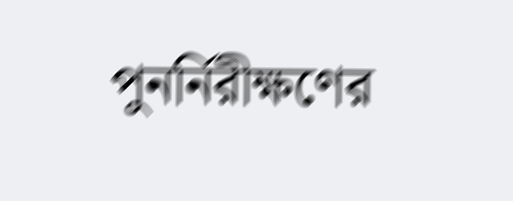পুনর্নিরীক্ষণের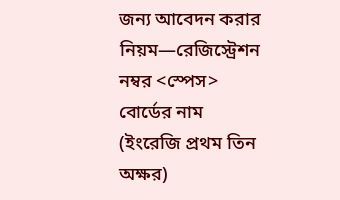জন্য আবেদন করার নিয়ম—রেজিস্ট্রেশন নম্বর <স্পেস> বোর্ডের নাম (ইংরেজি প্রথম তিন অক্ষর)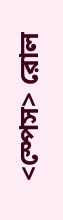<স্পেস> রোল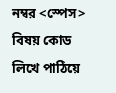নম্বর <স্পেস> বিষয় কোড লিখে পাঠিয়ে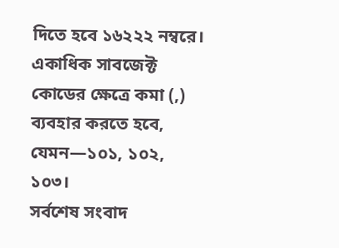দিতে হবে ১৬২২২ নম্বরে। একাধিক সাবজেক্ট কোডের ক্ষেত্রে কমা (,) ব্যবহার করতে হবে, যেমন—১০১, ১০২, ১০৩।
সর্বশেষ সংবাদ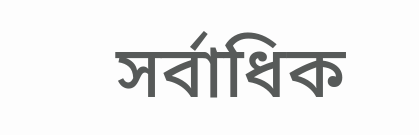সর্বাধিক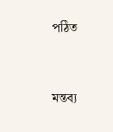পঠিত


মন্তব্য